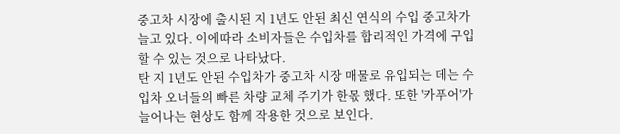중고차 시장에 출시된 지 1년도 안된 최신 연식의 수입 중고차가 늘고 있다. 이에따라 소비자들은 수입차를 합리적인 가격에 구입할 수 있는 것으로 나타났다.
탄 지 1년도 안된 수입차가 중고차 시장 매물로 유입되는 데는 수입차 오너들의 빠른 차량 교체 주기가 한몫 했다. 또한 '카푸어'가 늘어나는 현상도 함께 작용한 것으로 보인다.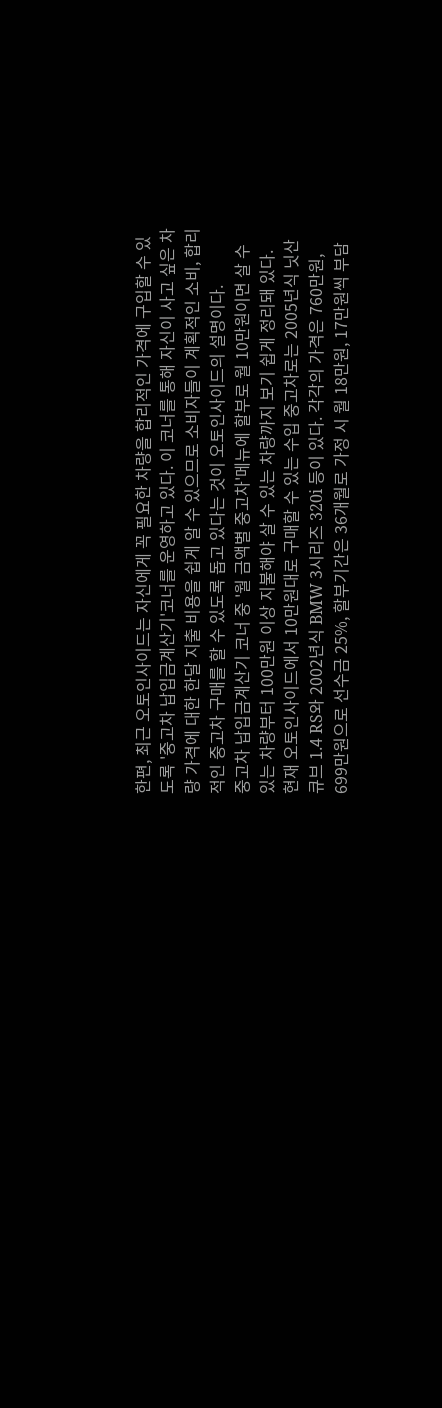한편, 최근 오토인사이드는 자신에게 꼭 필요한 차량을 합리적인 가격에 구입할 수 있도록 '중고차 납입금계산기'코너를 운영하고 있다. 이 코너를 통해 자신이 사고 싶은 차량 가격에 대한 한달 지출 비용을 쉽게 알 수 있으므로 소비자들이 계획적인 소비, 합리적인 중고차 구매를 할 수 있도록 돕고 있다는 것이 오토인사이드의 설명이다.
중고차 납입금계산기 코너 중 '월 금액별 중고차'메뉴에 할부로 월 10만원이면 살 수 있는 차량부터 100만원 이상 지불해야 살 수 있는 차량까지 보기 쉽게 정리돼 있다.
현재 오토인사이드에서 10만원대로 구매할 수 있는 수입 중고차로는 2005년식 닛산 큐브 1.4 RS와 2002년식 BMW 3시리즈 320i 등이 있다. 각각의 가격은 760만원, 699만원으로 선수금 25%, 할부기간은 36개월로 가정 시 월 18만원, 17만원씩 부담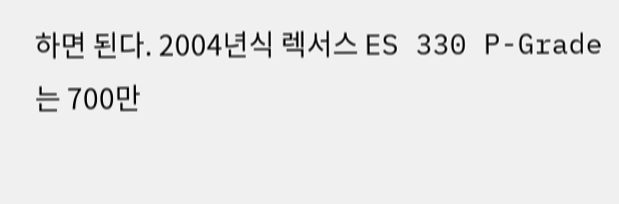하면 된다. 2004년식 렉서스 ES 330 P-Grade는 700만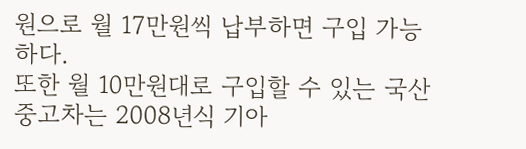원으로 월 17만원씩 납부하면 구입 가능하다.
또한 월 10만원대로 구입할 수 있는 국산 중고차는 2008년식 기아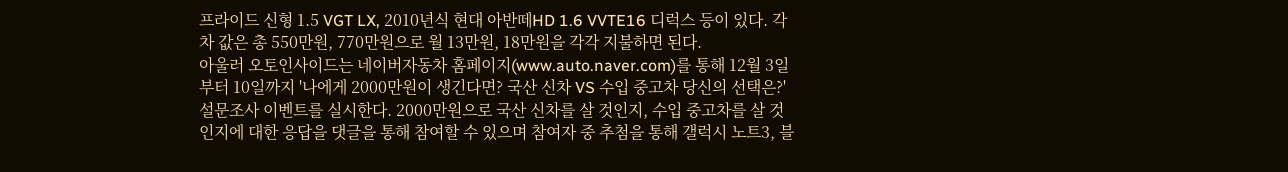프라이드 신형 1.5 VGT LX, 2010년식 현대 아반떼HD 1.6 VVTE16 디럭스 등이 있다. 각 차 값은 총 550만원, 770만원으로 월 13만원, 18만원을 각각 지불하면 된다.
아울러 오토인사이드는 네이버자동차 홈페이지(www.auto.naver.com)를 통해 12월 3일부터 10일까지 '나에게 2000만원이 생긴다면? 국산 신차 VS 수입 중고차 당신의 선택은?' 설문조사 이벤트를 실시한다. 2000만원으로 국산 신차를 살 것인지, 수입 중고차를 살 것인지에 대한 응답을 댓글을 통해 참여할 수 있으며 참여자 중 추첨을 통해 갤럭시 노트3, 블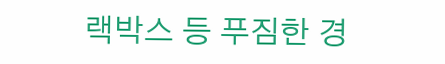랙박스 등 푸짐한 경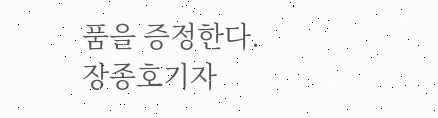품을 증정한다.
장종호기자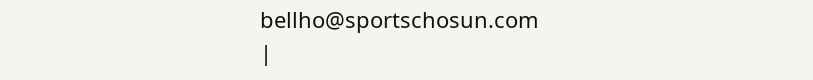bellho@sportschosun.com
|